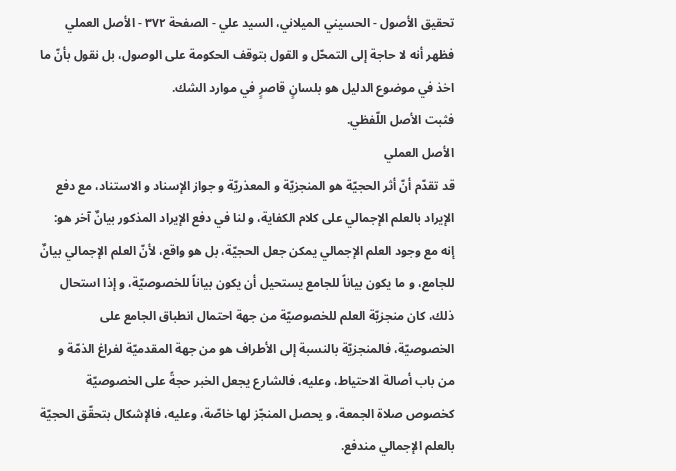تحقيق الأصول - الحسيني الميلاني، السيد علي - الصفحة ٣٧٢ - الأصل العملي
فظهر أنه لا حاجة إلى التمحّل و القول بتوقف الحكومة على الوصول، بل نقول بأنّ ما اخذ في موضوع الدليل هو بلسانٍ قاصرٍ في موارد الشك.
فثبت الأصل اللّفظي.
الأصل العملي
قد تقدّم أنّ أثر الحجيّة هو المنجزيّة و المعذريّة و جواز الإسناد و الاستناد، مع دفع الإيراد بالعلم الإجمالي على كلام الكفاية، و لنا في دفع الإيراد المذكور بيانٌ آخر هو:
إنه مع وجود العلم الإجمالي يمكن جعل الحجيّة، بل هو واقع، لأنّ العلم الإجمالي بيانٌ للجامع، و ما يكون بياناً للجامع يستحيل أن يكون بياناً للخصوصيّة، و إذا استحال ذلك، كان منجزيّة العلم للخصوصيّة من جهة احتمال انطباق الجامع على الخصوصيّة، فالمنجزيّة بالنسبة إلى الأطراف هو من جهة المقدميّة لفراغ الذمّة و من باب أصالة الاحتياط، وعليه، فالشارع يجعل الخبر حجةً على الخصوصيّة كخصوص صلاة الجمعة، و يحصل المنجّز لها خاصّة، وعليه، فالإشكال بتحقّق الحجيّة بالعلم الإجمالي مندفع.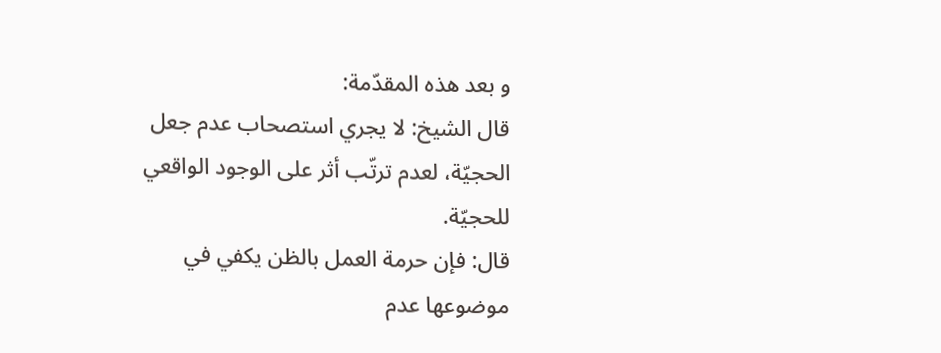و بعد هذه المقدّمة:
قال الشيخ: لا يجري استصحاب عدم جعل الحجيّة، لعدم ترتّب أثر على الوجود الواقعي للحجيّة.
قال: فإن حرمة العمل بالظن يكفي في موضوعها عدم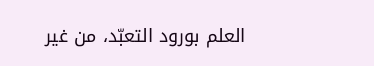العلم بورود التعبّد، من غير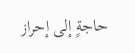حاجةٍ إلى إحراز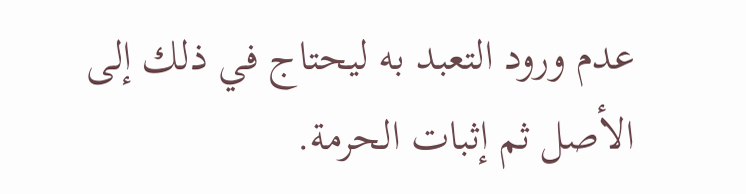عدم ورود التعبد به ليحتاج في ذلك إلى الأصل ثم إثبات الحرمة.